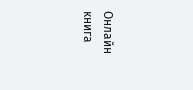Онлайн книга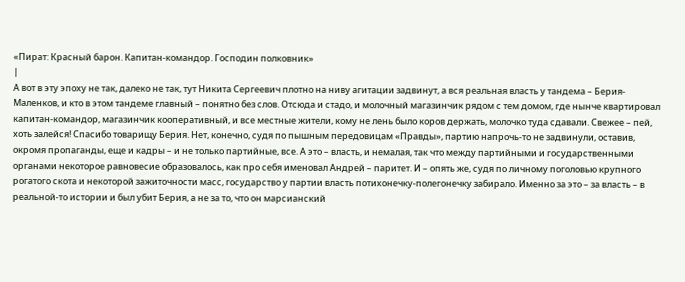«Пират: Красный барон. Капитан-командор. Господин полковник»
|
А вот в эту эпоху не так, далеко не так, тут Никита Сергеевич плотно на ниву агитации задвинут, а вся реальная власть у тандема – Берия-Маленков, и кто в этом тандеме главный – понятно без слов. Отсюда и стадо, и молочный магазинчик рядом с тем домом, где нынче квартировал капитан-командор, магазинчик кооперативный, и все местные жители, кому не лень было коров держать, молочко туда сдавали. Свежее – пей, хоть залейся! Спасибо товарищу Берия. Нет, конечно, судя по пышным передовицам «Правды», партию напрочь-то не задвинули, оставив, окромя пропаганды, еще и кадры – и не только партийные, все. А это – власть, и немалая, так что между партийными и государственными органами некоторое равновесие образовалось, как про себя именовал Андрей – паритет. И – опять же, судя по личному поголовью крупного рогатого скота и некоторой зажиточности масс, государство у партии власть потихонечку-полегонечку забирало. Именно за это – за власть – в реальной-то истории и был убит Берия, а не за то, что он марсианский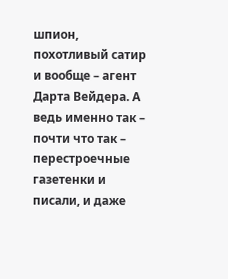шпион, похотливый сатир и вообще – агент Дарта Вейдера. А ведь именно так – почти что так – перестроечные газетенки и писали, и даже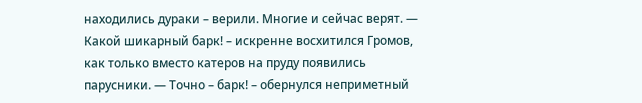находились дураки – верили. Многие и сейчас верят. — Какой шикарный барк! – искренне восхитился Громов, как только вместо катеров на пруду появились парусники. — Точно – барк! – обернулся неприметный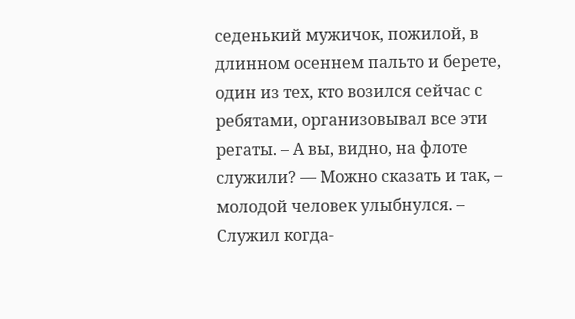седенький мужичок, пожилой, в длинном осеннем пальто и берете, один из тех, кто возился сейчас с ребятами, организовывал все эти регаты. – А вы, видно, на флоте служили? — Можно сказать и так, – молодой человек улыбнулся. – Служил когда-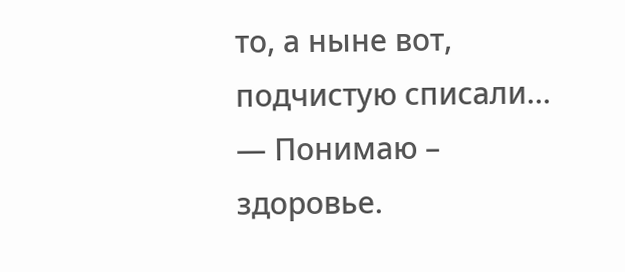то, а ныне вот, подчистую списали… — Понимаю – здоровье.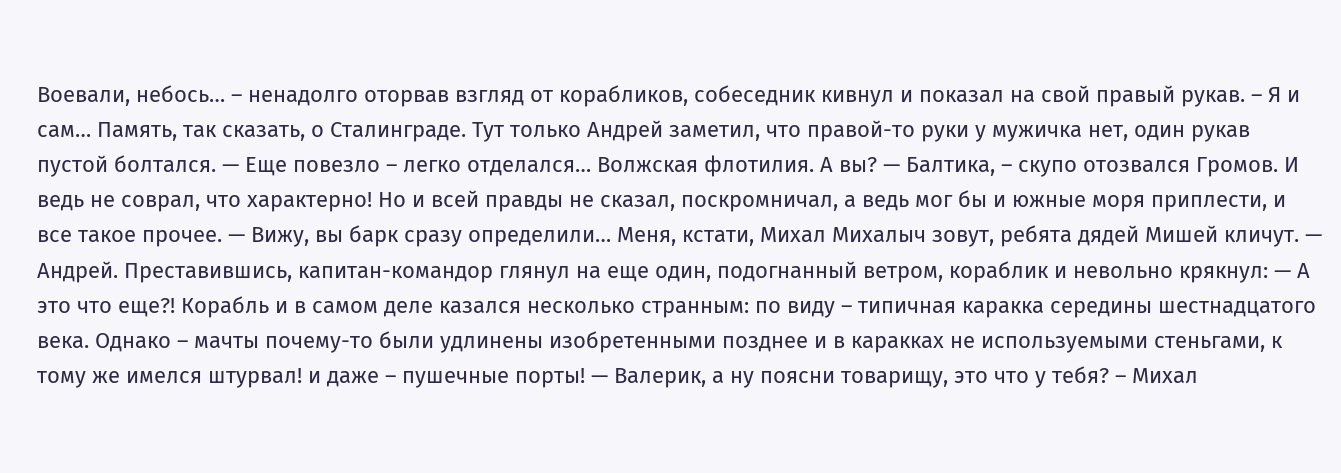Воевали, небось… – ненадолго оторвав взгляд от корабликов, собеседник кивнул и показал на свой правый рукав. – Я и сам… Память, так сказать, о Сталинграде. Тут только Андрей заметил, что правой-то руки у мужичка нет, один рукав пустой болтался. — Еще повезло – легко отделался… Волжская флотилия. А вы? — Балтика, – скупо отозвался Громов. И ведь не соврал, что характерно! Но и всей правды не сказал, поскромничал, а ведь мог бы и южные моря приплести, и все такое прочее. — Вижу, вы барк сразу определили… Меня, кстати, Михал Михалыч зовут, ребята дядей Мишей кличут. — Андрей. Преставившись, капитан-командор глянул на еще один, подогнанный ветром, кораблик и невольно крякнул: — А это что еще?! Корабль и в самом деле казался несколько странным: по виду – типичная каракка середины шестнадцатого века. Однако – мачты почему-то были удлинены изобретенными позднее и в каракках не используемыми стеньгами, к тому же имелся штурвал! и даже – пушечные порты! — Валерик, а ну поясни товарищу, это что у тебя? – Михал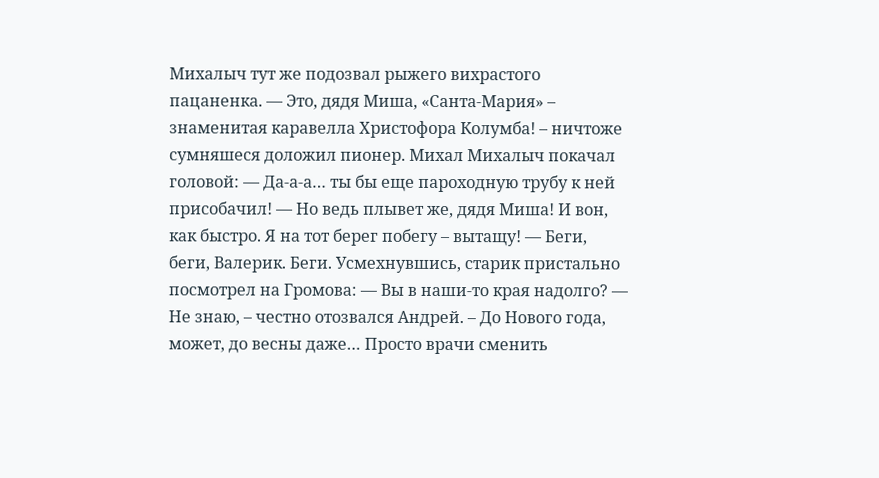Михалыч тут же подозвал рыжего вихрастого пацаненка. — Это, дядя Миша, «Санта-Мария» – знаменитая каравелла Христофора Колумба! – ничтоже сумняшеся доложил пионер. Михал Михалыч покачал головой: — Да-а-а… ты бы еще пароходную трубу к ней присобачил! — Но ведь плывет же, дядя Миша! И вон, как быстро. Я на тот берег побегу – вытащу! — Беги, беги, Валерик. Беги. Усмехнувшись, старик пристально посмотрел на Громова: — Вы в наши-то края надолго? — Не знаю, – честно отозвался Андрей. – До Нового года, может, до весны даже… Просто врачи сменить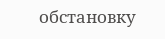обстановку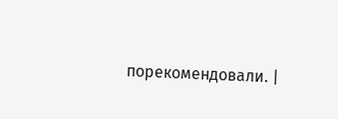порекомендовали. |